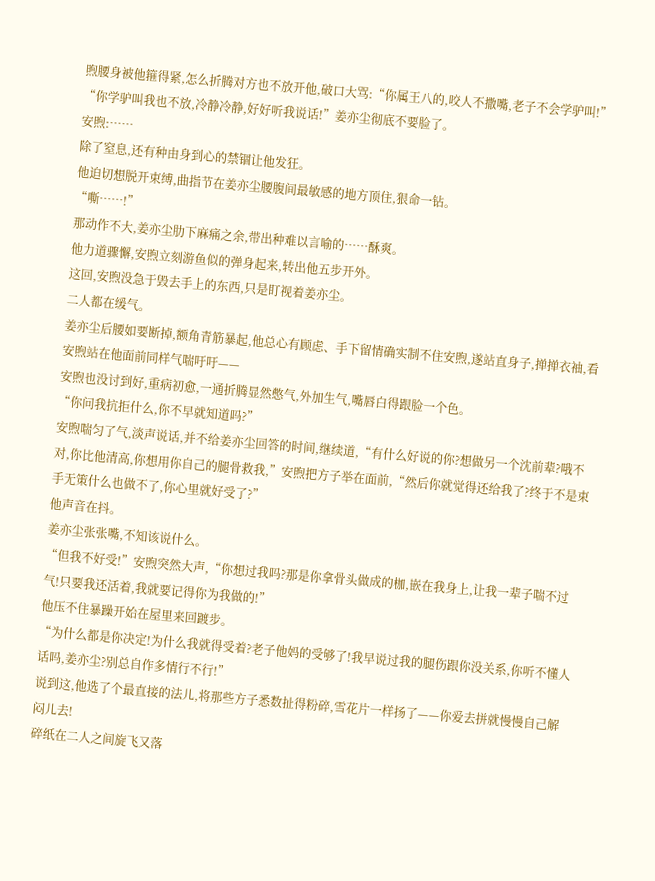煦腰身被他箍得紧,怎么折腾对方也不放开他,破口大骂:“你属王八的,咬人不撒嘴,老子不会学驴叫!”
“你学驴叫我也不放,冷静冷静,好好听我说话!”姜亦尘彻底不要脸了。
安煦:……
除了窒息,还有种由身到心的禁锢让他发狂。
他迫切想脱开束缚,曲指节在姜亦尘腰腹间最敏感的地方顶住,狠命一钻。
“嘶……!”
那动作不大,姜亦尘肋下麻痛之余,带出种难以言喻的……酥爽。
他力道骤懈,安煦立刻游鱼似的弹身起来,转出他五步开外。
这回,安煦没急于毁去手上的东西,只是盯视着姜亦尘。
二人都在缓气。
姜亦尘后腰如要断掉,额角青筋暴起,他总心有顾虑、手下留情确实制不住安煦,遂站直身子,掸掸衣袖,看安煦站在他面前同样气喘吁吁——
安煦也没讨到好,重病初愈,一通折腾显然憋气,外加生气,嘴唇白得跟脸一个色。
“你问我抗拒什么,你不早就知道吗?”
安煦喘匀了气,淡声说话,并不给姜亦尘回答的时间,继续道,“有什么好说的你?想做另一个沈前辈?哦不对,你比他清高,你想用你自己的腿骨救我,”安煦把方子举在面前,“然后你就觉得还给我了?终于不是束手无策什么也做不了,你心里就好受了?”
他声音在抖。
姜亦尘张张嘴,不知该说什么。
“但我不好受!”安煦突然大声,“你想过我吗?那是你拿骨头做成的枷,嵌在我身上,让我一辈子喘不过气!只要我还活着,我就要记得你为我做的!”
他压不住暴躁开始在屋里来回踱步。
“为什么都是你决定!为什么我就得受着?老子他妈的受够了!我早说过我的腿伤跟你没关系,你听不懂人话吗,姜亦尘?别总自作多情行不行!”
说到这,他选了个最直接的法儿,将那些方子悉数扯得粉碎,雪花片一样扬了——你爱去拼就慢慢自己解闷儿去!
碎纸在二人之间旋飞又落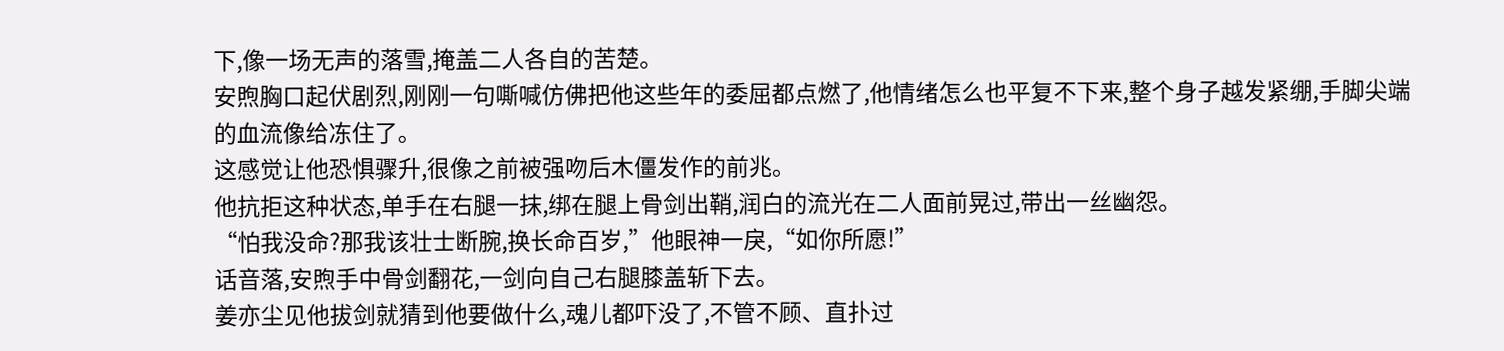下,像一场无声的落雪,掩盖二人各自的苦楚。
安煦胸口起伏剧烈,刚刚一句嘶喊仿佛把他这些年的委屈都点燃了,他情绪怎么也平复不下来,整个身子越发紧绷,手脚尖端的血流像给冻住了。
这感觉让他恐惧骤升,很像之前被强吻后木僵发作的前兆。
他抗拒这种状态,单手在右腿一抹,绑在腿上骨剑出鞘,润白的流光在二人面前晃过,带出一丝幽怨。
“怕我没命?那我该壮士断腕,换长命百岁,”他眼神一戾,“如你所愿!”
话音落,安煦手中骨剑翻花,一剑向自己右腿膝盖斩下去。
姜亦尘见他拔剑就猜到他要做什么,魂儿都吓没了,不管不顾、直扑过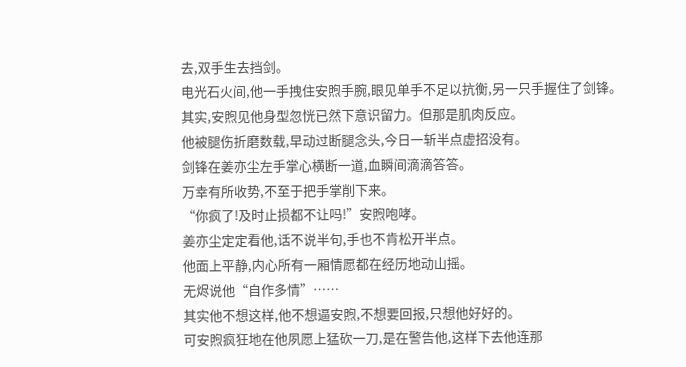去,双手生去挡剑。
电光石火间,他一手拽住安煦手腕,眼见单手不足以抗衡,另一只手握住了剑锋。
其实,安煦见他身型忽恍已然下意识留力。但那是肌肉反应。
他被腿伤折磨数载,早动过断腿念头,今日一斩半点虚招没有。
剑锋在姜亦尘左手掌心横断一道,血瞬间滴滴答答。
万幸有所收势,不至于把手掌削下来。
“你疯了!及时止损都不让吗!”安煦咆哮。
姜亦尘定定看他,话不说半句,手也不肯松开半点。
他面上平静,内心所有一厢情愿都在经历地动山摇。
无烬说他“自作多情”……
其实他不想这样,他不想逼安煦,不想要回报,只想他好好的。
可安煦疯狂地在他夙愿上猛砍一刀,是在警告他,这样下去他连那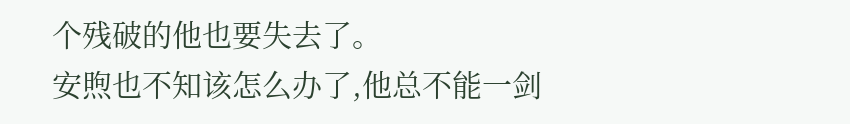个残破的他也要失去了。
安煦也不知该怎么办了,他总不能一剑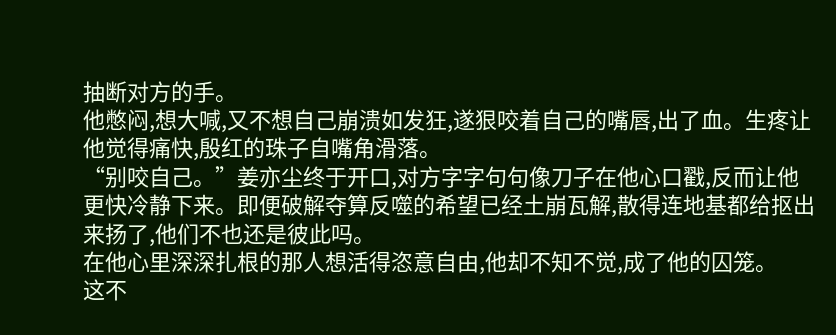抽断对方的手。
他憋闷,想大喊,又不想自己崩溃如发狂,遂狠咬着自己的嘴唇,出了血。生疼让他觉得痛快,殷红的珠子自嘴角滑落。
“别咬自己。”姜亦尘终于开口,对方字字句句像刀子在他心口戳,反而让他更快冷静下来。即便破解夺算反噬的希望已经土崩瓦解,散得连地基都给抠出来扬了,他们不也还是彼此吗。
在他心里深深扎根的那人想活得恣意自由,他却不知不觉,成了他的囚笼。
这不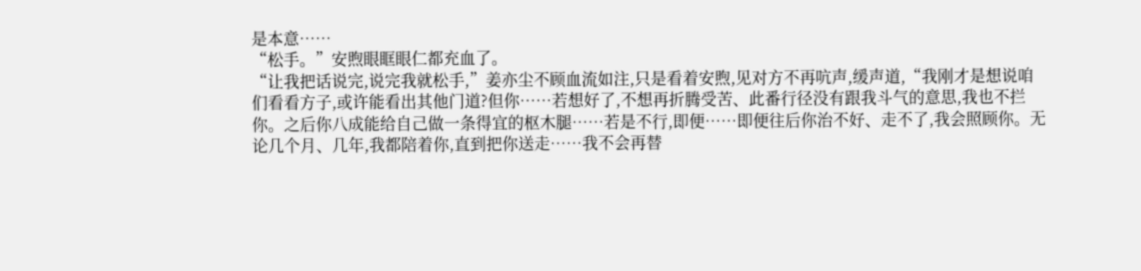是本意……
“松手。”安煦眼眶眼仁都充血了。
“让我把话说完,说完我就松手,”姜亦尘不顾血流如注,只是看着安煦,见对方不再吭声,缓声道,“我刚才是想说咱们看看方子,或许能看出其他门道?但你……若想好了,不想再折腾受苦、此番行径没有跟我斗气的意思,我也不拦你。之后你八成能给自己做一条得宜的枢木腿……若是不行,即便……即便往后你治不好、走不了,我会照顾你。无论几个月、几年,我都陪着你,直到把你送走……我不会再替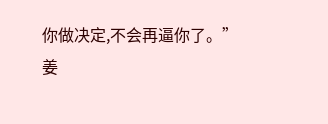你做决定,不会再逼你了。”
姜